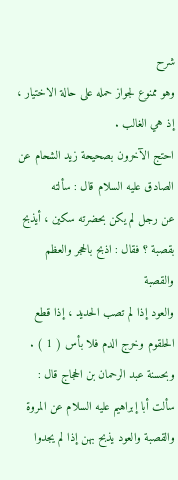شرح
وهو ممنوع لجواز حمله على حالة الاختيار ، إذ هي الغالب .
احتج الآخرون بصحيحة زيد الشحام عن الصادق عليه السلام قال : سألته
عن رجل لم يكن بحضرته سكين ، أيذبح بقصبة ؟ فقال : اذبح بالحجر والعظم والقصبة
والعود إذا لم تصب الحديد ، إذا قطع الحلقوم وخرج الدم فلا بأس ( 1 ) .
وبحسنة عبد الرحمان بن الحجاج قال : سألت أبا إبراهيم عليه السلام عن المروة
والقصبة والعود يذبح بهن إذا لم يجدوا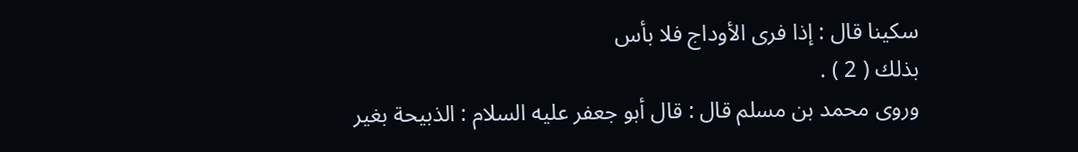سكينا قال : إذا فرى الأوداج فلا بأس
بذلك ( 2 ) .
وروى محمد بن مسلم قال : قال أبو جعفر عليه السلام : الذبيحة بغير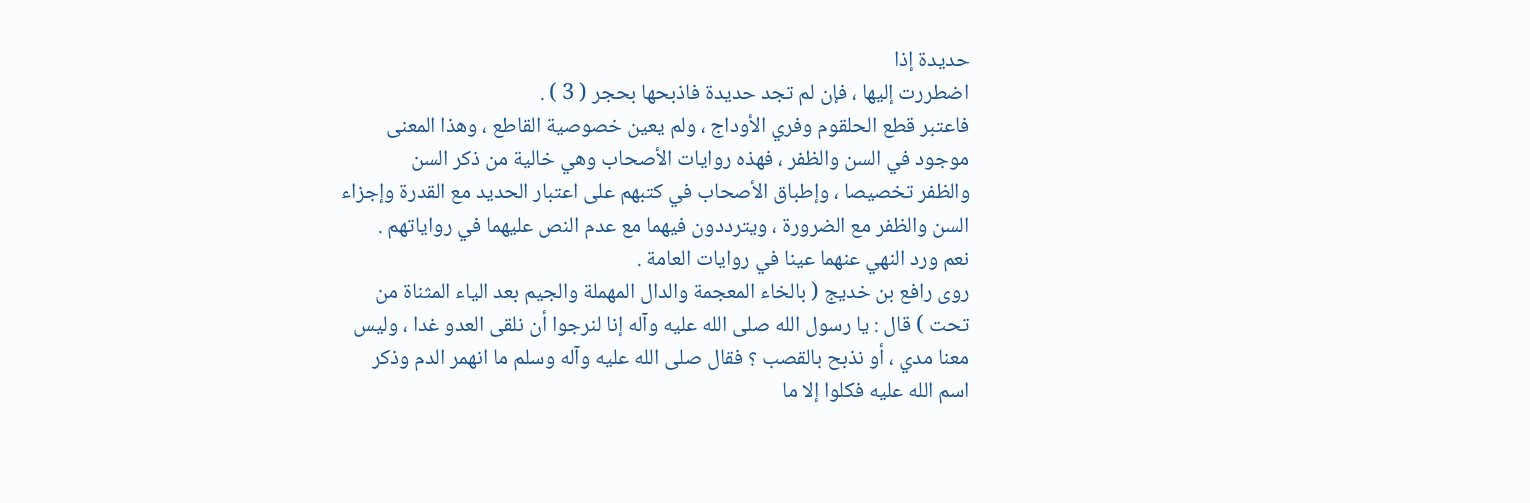حديدة إذا
اضطررت إليها ، فإن لم تجد حديدة فاذبحها بحجر ( 3 ) .
فاعتبر قطع الحلقوم وفري الأوداج ، ولم يعين خصوصية القاطع ، وهذا المعنى
موجود في السن والظفر ، فهذه روايات الأصحاب وهي خالية من ذكر السن
والظفر تخصيصا ، وإطباق الأصحاب في كتبهم على اعتبار الحديد مع القدرة وإجزاء
السن والظفر مع الضرورة ، ويترددون فيهما مع عدم النص عليهما في رواياتهم .
نعم ورد النهي عنهما عينا في روايات العامة .
روى رافع بن خديج ( بالخاء المعجمة والدال المهملة والجيم بعد الياء المثناة من
تحت ) قال : يا رسول الله صلى الله عليه وآله إنا لنرجوا أن نلقى العدو غدا ، وليس
معنا مدي ، أو نذبح بالقصب ؟ فقال صلى الله عليه وآله وسلم ما انهمر الدم وذكر
اسم الله عليه فكلوا إلا ما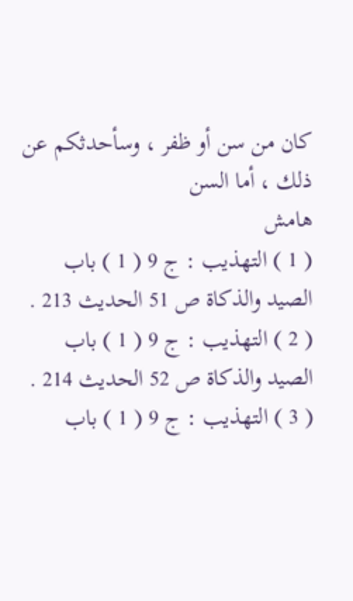كان من سن أو ظفر ، وسأحدثكم عن ذلك ، أما السن
هامش
( 1 ) التهذيب : ج 9 ( 1 ) باب الصيد والذكاة ص 51 الحديث 213 .
( 2 ) التهذيب : ج 9 ( 1 ) باب الصيد والذكاة ص 52 الحديث 214 .
( 3 ) التهذيب : ج 9 ( 1 ) باب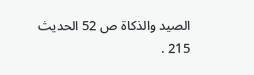الصيد والذكاة ص 52 الحديث 215 .